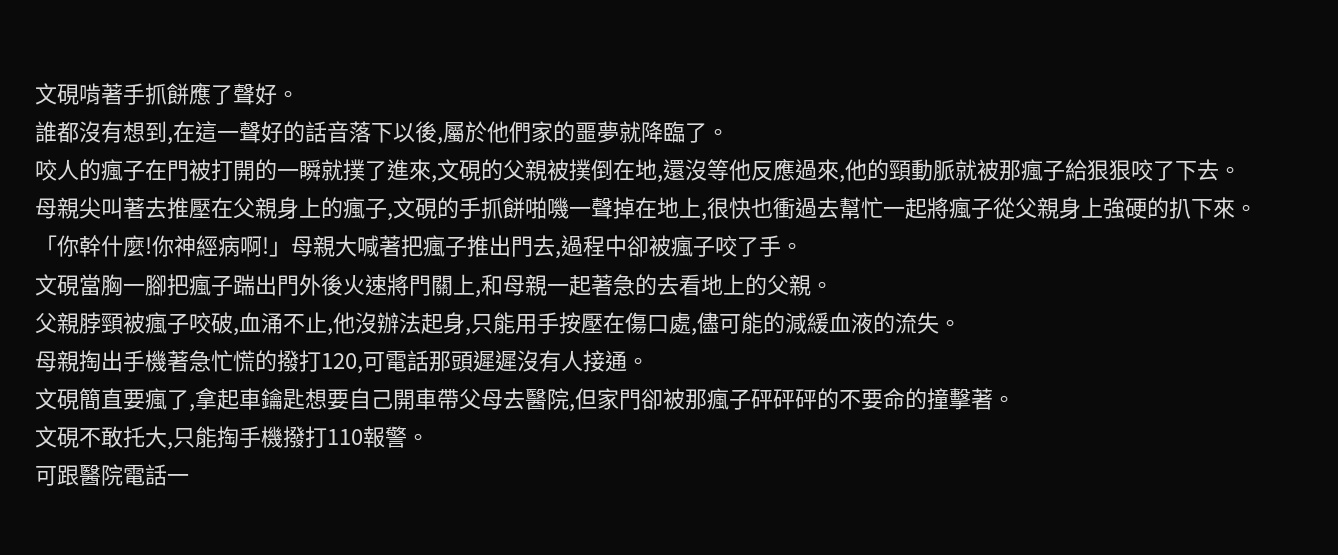文硯啃著手抓餅應了聲好。
誰都沒有想到,在這一聲好的話音落下以後,屬於他們家的噩夢就降臨了。
咬人的瘋子在門被打開的一瞬就撲了進來,文硯的父親被撲倒在地,還沒等他反應過來,他的頸動脈就被那瘋子給狠狠咬了下去。
母親尖叫著去推壓在父親身上的瘋子,文硯的手抓餅啪嘰一聲掉在地上,很快也衝過去幫忙一起將瘋子從父親身上強硬的扒下來。
「你幹什麼!你神經病啊!」母親大喊著把瘋子推出門去,過程中卻被瘋子咬了手。
文硯當胸一腳把瘋子踹出門外後火速將門關上,和母親一起著急的去看地上的父親。
父親脖頸被瘋子咬破,血涌不止,他沒辦法起身,只能用手按壓在傷口處,儘可能的減緩血液的流失。
母親掏出手機著急忙慌的撥打120,可電話那頭遲遲沒有人接通。
文硯簡直要瘋了,拿起車鑰匙想要自己開車帶父母去醫院,但家門卻被那瘋子砰砰砰的不要命的撞擊著。
文硯不敢托大,只能掏手機撥打110報警。
可跟醫院電話一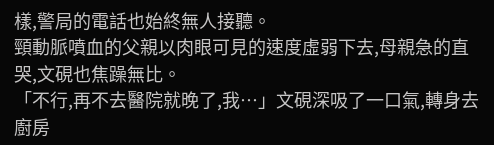樣,警局的電話也始終無人接聽。
頸動脈噴血的父親以肉眼可見的速度虛弱下去,母親急的直哭,文硯也焦躁無比。
「不行,再不去醫院就晚了,我…」文硯深吸了一口氣,轉身去廚房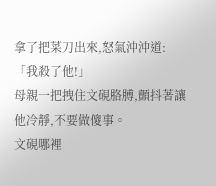拿了把菜刀出來,怒氣沖沖道:「我殺了他!」
母親一把拽住文硯胳膊,顫抖著讓他冷靜,不要做傻事。
文硯哪裡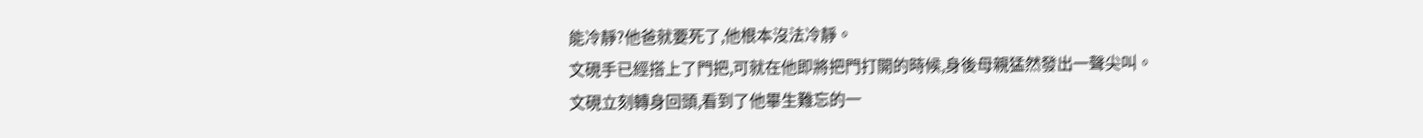能冷靜?他爸就要死了,他根本沒法冷靜。
文硯手已經搭上了門把,可就在他即將把門打開的時候,身後母親猛然發出一聲尖叫。
文硯立刻轉身回頭,看到了他畢生難忘的一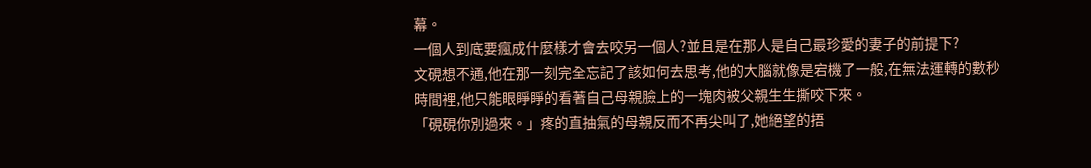幕。
一個人到底要瘋成什麼樣才會去咬另一個人?並且是在那人是自己最珍愛的妻子的前提下?
文硯想不通,他在那一刻完全忘記了該如何去思考,他的大腦就像是宕機了一般,在無法運轉的數秒時間裡,他只能眼睜睜的看著自己母親臉上的一塊肉被父親生生撕咬下來。
「硯硯你別過來。」疼的直抽氣的母親反而不再尖叫了,她絕望的捂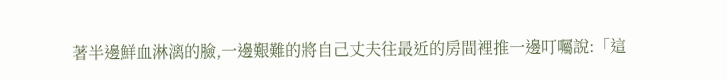著半邊鮮血淋漓的臉,一邊艱難的將自己丈夫往最近的房間裡推一邊叮囑說:「這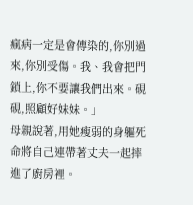瘋病一定是會傳染的,你別過來,你別受傷。我、我會把門鎖上,你不要讓我們出來。硯硯,照顧好妹妹。」
母親說著,用她瘦弱的身軀死命將自己連帶著丈夫一起摔進了廚房裡。